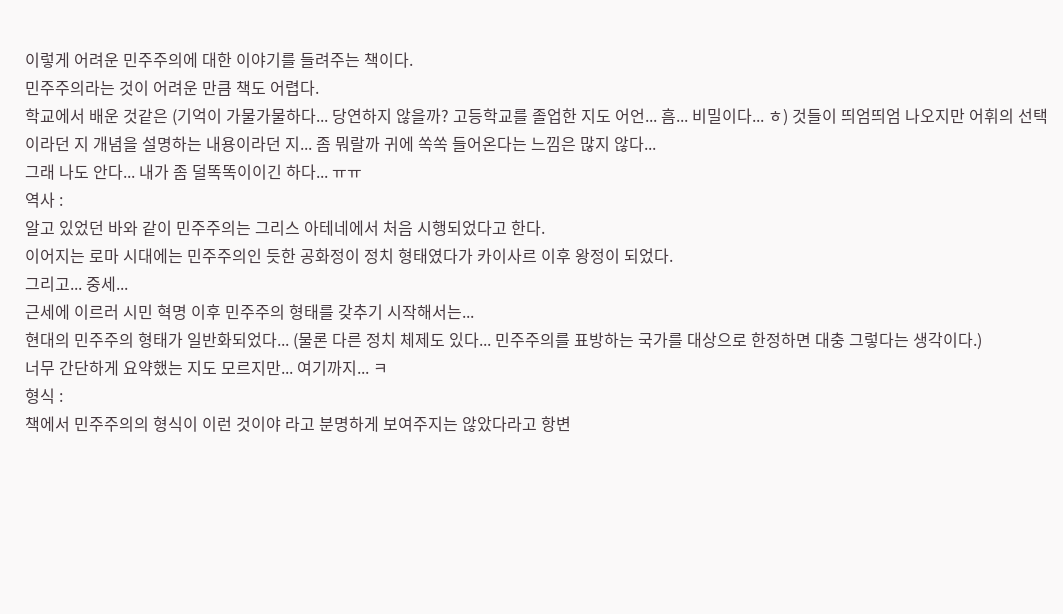이렇게 어려운 민주주의에 대한 이야기를 들려주는 책이다.
민주주의라는 것이 어려운 만큼 책도 어렵다.
학교에서 배운 것같은 (기억이 가물가물하다... 당연하지 않을까? 고등학교를 졸업한 지도 어언... 흠... 비밀이다... ㅎ) 것들이 띄엄띄엄 나오지만 어휘의 선택이라던 지 개념을 설명하는 내용이라던 지... 좀 뭐랄까 귀에 쏙쏙 들어온다는 느낌은 많지 않다...
그래 나도 안다... 내가 좀 덜똑똑이이긴 하다... ㅠㅠ
역사 :
알고 있었던 바와 같이 민주주의는 그리스 아테네에서 처음 시행되었다고 한다.
이어지는 로마 시대에는 민주주의인 듯한 공화정이 정치 형태였다가 카이사르 이후 왕정이 되었다.
그리고... 중세...
근세에 이르러 시민 혁명 이후 민주주의 형태를 갖추기 시작해서는...
현대의 민주주의 형태가 일반화되었다... (물론 다른 정치 체제도 있다... 민주주의를 표방하는 국가를 대상으로 한정하면 대충 그렇다는 생각이다.)
너무 간단하게 요약했는 지도 모르지만... 여기까지... ㅋ
형식 :
책에서 민주주의의 형식이 이런 것이야 라고 분명하게 보여주지는 않았다라고 항변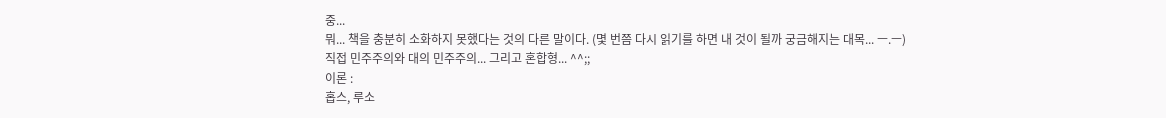중...
뭐... 책을 충분히 소화하지 못했다는 것의 다른 말이다. (몇 번쯤 다시 읽기를 하면 내 것이 될까 궁금해지는 대목... ㅡ.ㅡ)
직접 민주주의와 대의 민주주의... 그리고 혼합형... ^^;;
이론 :
홉스, 루소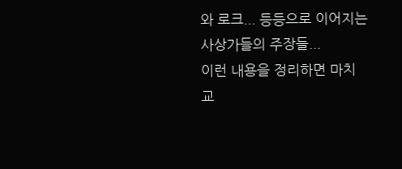와 로크... 등등으로 이어지는 사상가들의 주장들...
이런 내용을 정리하면 마치 교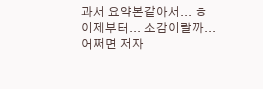과서 요약본같아서... ㅎ
이제부터... 소감이랄까...
어쩌면 저자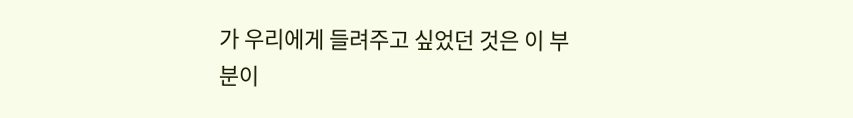가 우리에게 들려주고 싶었던 것은 이 부분이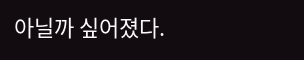아닐까 싶어졌다.